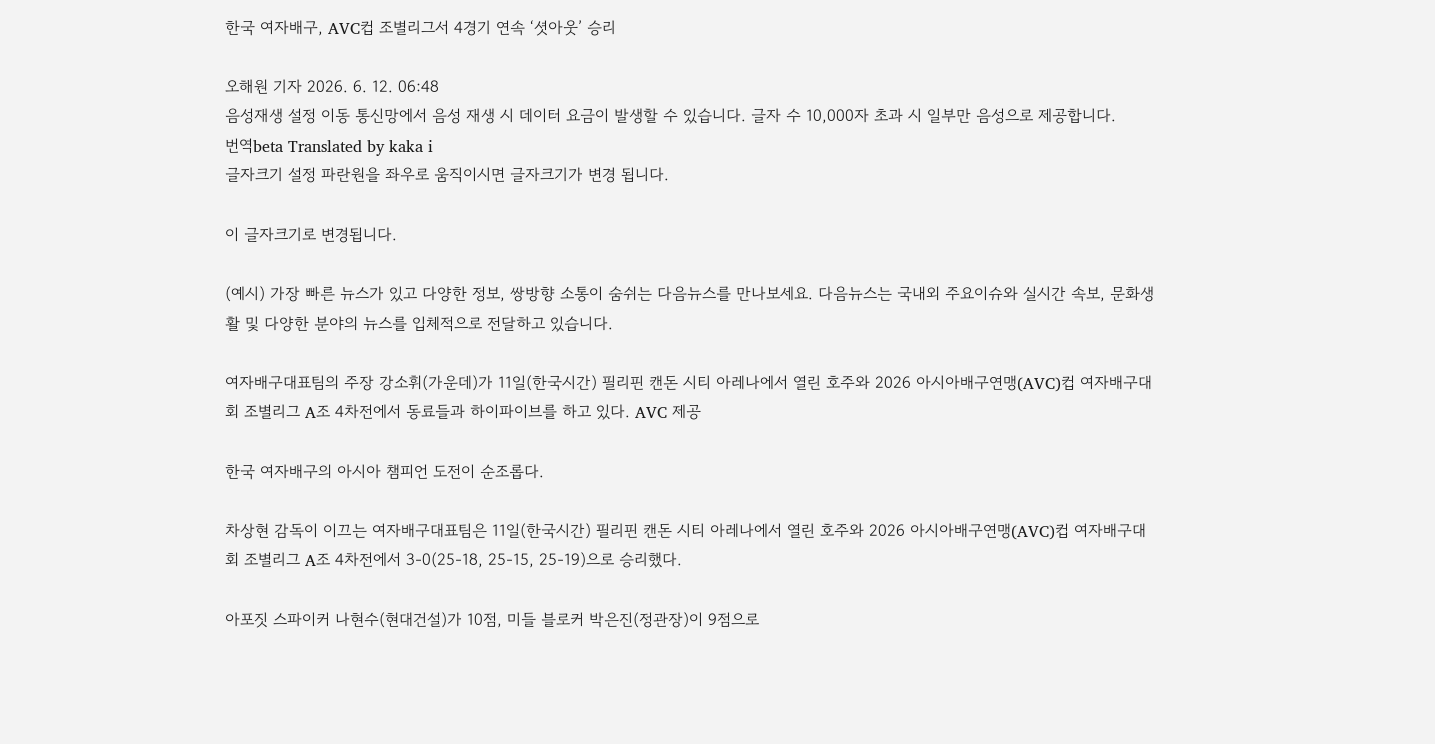한국 여자배구, AVC컵 조별리그서 4경기 연속 ‘셧아웃’ 승리

오해원 기자 2026. 6. 12. 06:48
음성재생 설정 이동 통신망에서 음성 재생 시 데이터 요금이 발생할 수 있습니다. 글자 수 10,000자 초과 시 일부만 음성으로 제공합니다.
번역beta Translated by kaka i
글자크기 설정 파란원을 좌우로 움직이시면 글자크기가 변경 됩니다.

이 글자크기로 변경됩니다.

(예시) 가장 빠른 뉴스가 있고 다양한 정보, 쌍방향 소통이 숨쉬는 다음뉴스를 만나보세요. 다음뉴스는 국내외 주요이슈와 실시간 속보, 문화생활 및 다양한 분야의 뉴스를 입체적으로 전달하고 있습니다.

여자배구대표팀의 주장 강소휘(가운데)가 11일(한국시간) 필리핀 캔돈 시티 아레나에서 열린 호주와 2026 아시아배구연맹(AVC)컵 여자배구대회 조별리그 A조 4차전에서 동료들과 하이파이브를 하고 있다. AVC 제공

한국 여자배구의 아시아 챔피언 도전이 순조롭다.

차상현 감독이 이끄는 여자배구대표팀은 11일(한국시간) 필리핀 캔돈 시티 아레나에서 열린 호주와 2026 아시아배구연맹(AVC)컵 여자배구대회 조별리그 A조 4차전에서 3-0(25-18, 25-15, 25-19)으로 승리했다.

아포짓 스파이커 나현수(현대건설)가 10점, 미들 블로커 박은진(정관장)이 9점으로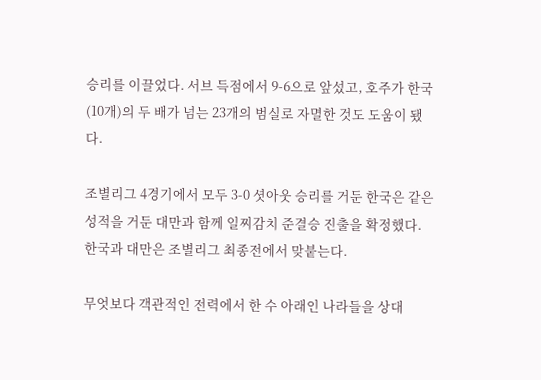승리를 이끌었다. 서브 득점에서 9-6으로 앞섰고, 호주가 한국(10개)의 두 배가 넘는 23개의 범실로 자멸한 것도 도움이 됐다.

조별리그 4경기에서 모두 3-0 셧아웃 승리를 거둔 한국은 같은 성적을 거둔 대만과 함께 일찌감치 준결승 진출을 확정했다. 한국과 대만은 조별리그 최종전에서 맞붙는다.

무엇보다 객관적인 전력에서 한 수 아래인 나라들을 상대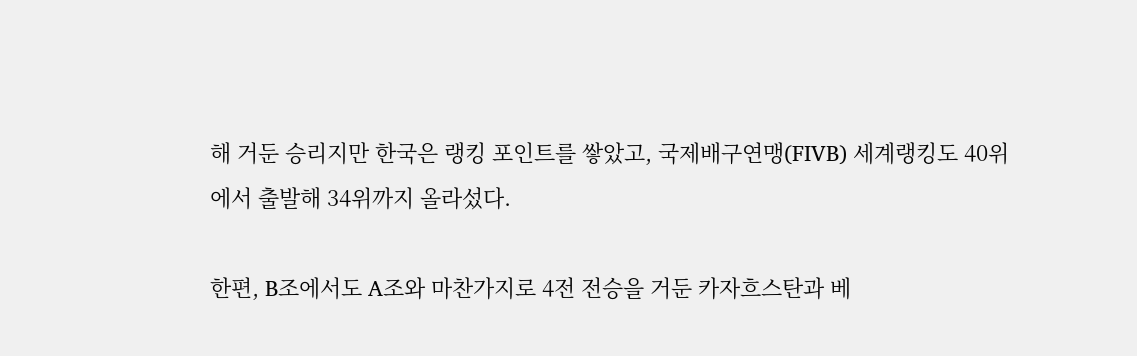해 거둔 승리지만 한국은 랭킹 포인트를 쌓았고, 국제배구연맹(FIVB) 세계랭킹도 40위에서 출발해 34위까지 올라섰다.

한편, B조에서도 A조와 마찬가지로 4전 전승을 거둔 카자흐스탄과 베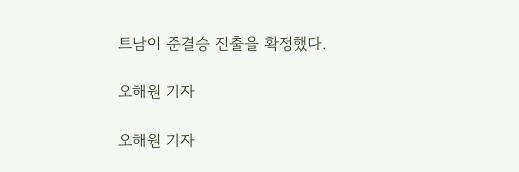트남이 준결승 진출을 확정했다.

오해원 기자

오해원 기자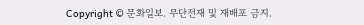Copyright © 문화일보. 무단전재 및 재배포 금지.